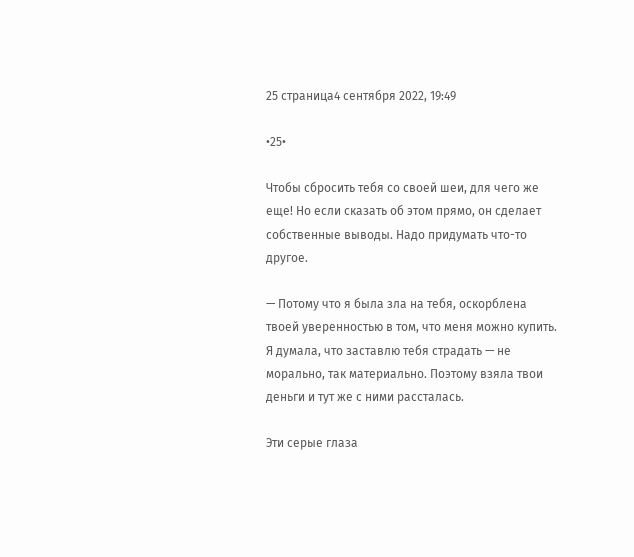25 страница4 сентября 2022, 19:49

•25•

Чтобы сбросить тебя со своей шеи, для чего же еще! Но если сказать об этом прямо, он сделает собственные выводы. Надо придумать что-то другое.

— Потому что я была зла на тебя, оскорблена твоей уверенностью в том, что меня можно купить. Я думала, что заставлю тебя страдать — не морально, так материально. Поэтому взяла твои деньги и тут же с ними рассталась.

Эти серые глаза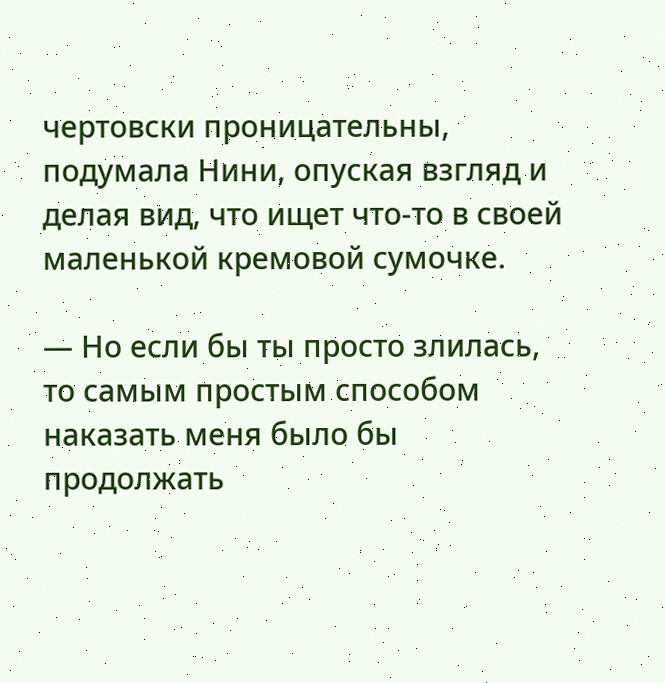чертовски проницательны, подумала Нини, опуская взгляд и делая вид, что ищет что-то в своей маленькой кремовой сумочке.

— Но если бы ты просто злилась, то самым простым способом наказать меня было бы продолжать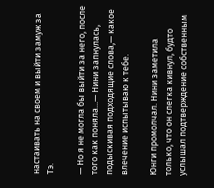настаивать на своем и выйти замуж за Тэ.

— Но я не могла бы выйти за него, после того как поняла...— Нини запнулась, подыскивая подходящие слова,— какое влечение испытываю к тебе.

Юнги промолчал. Нини заметила только, что он слегка кивнул, будто услышал подтверждение собственным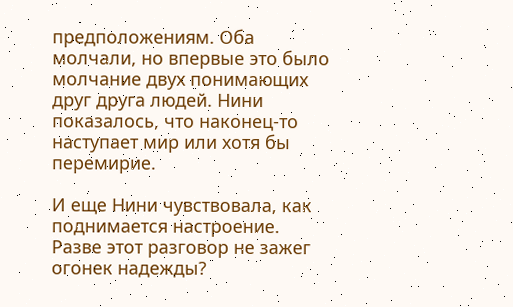предположениям. Оба молчали, но впервые это было молчание двух понимающих друг друга людей. Нини показалось, что наконец-то наступает мир или хотя бы перемирие.

И еще Нини чувствовала, как поднимается настроение. Разве этот разговор не зажег огонек надежды?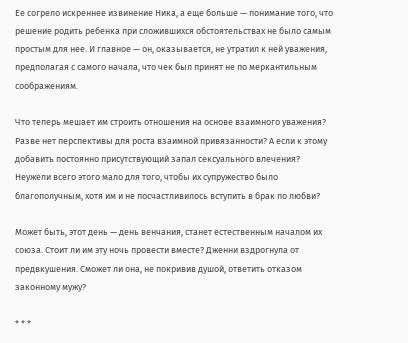Ее согрело искреннее извинение Ника, а еще больше — понимание того, что решение родить ребенка при сложившихся обстоятельствах не было самым простым для нее. И главное — он, оказывается, не утратил к ней уважения, предполагая с самого начала, что чек был принят не по меркантильным соображениям.

Что теперь мешает им строить отношения на основе взаимного уважения? Разве нет перспективы для роста взаимной привязанности? А если к этому добавить постоянно присутствующий запал сексуального влечения? Неужели всего этого мало для того, чтобы их супружество было благополучным, хотя им и не посчастливилось вступить в брак по любви?

Может быть, этот день — день венчания, станет естественным началом их союза. Стоит ли им эту ночь провести вместе? Дженни вздрогнула от предвкушения. Сможет ли она, не покривив душой, ответить отказом законному мужу?

* * *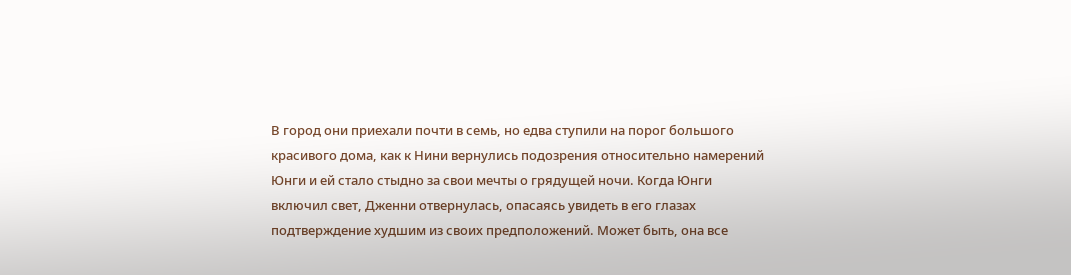В город они приехали почти в семь, но едва ступили на порог большого красивого дома, как к Нини вернулись подозрения относительно намерений Юнги и ей стало стыдно за свои мечты о грядущей ночи. Когда Юнги включил свет, Дженни отвернулась, опасаясь увидеть в его глазах подтверждение худшим из своих предположений. Может быть, она все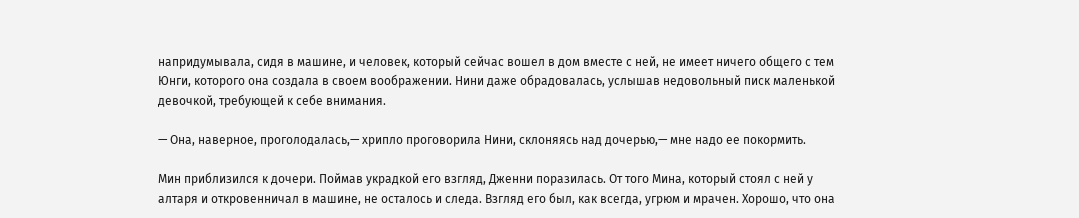напридумывала, сидя в машине, и человек, который сейчас вошел в дом вместе с ней, не имеет ничего общего с тем Юнги, которого она создала в своем воображении. Нини даже обрадовалась, услышав недовольный писк маленькой девочкой, требующей к себе внимания.

— Она, наверное, проголодалась,— хрипло проговорила Нини, склоняясь над дочерью,— мне надо ее покормить.

Мин приблизился к дочери. Поймав украдкой его взгляд, Дженни поразилась. От того Мина, который стоял с ней у алтаря и откровенничал в машине, не осталось и следа. Взгляд его был, как всегда, угрюм и мрачен. Хорошо, что она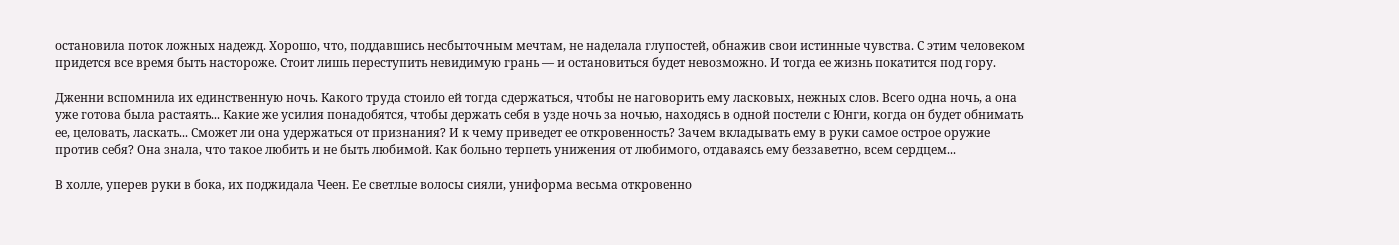остановила поток ложных надежд. Хорошо, что, поддавшись несбыточным мечтам, не наделала глупостей, обнажив свои истинные чувства. С этим человеком придется все время быть настороже. Стоит лишь переступить невидимую грань — и остановиться будет невозможно. И тогда ее жизнь покатится под гору.

Дженни вспомнила их единственную ночь. Какого труда стоило ей тогда сдержаться, чтобы не наговорить ему ласковых, нежных слов. Всего одна ночь, а она уже готова была растаять... Какие же усилия понадобятся, чтобы держать себя в узде ночь за ночью, находясь в одной постели с Юнги, когда он будет обнимать ее, целовать, ласкать... Сможет ли она удержаться от признания? И к чему приведет ее откровенность? Зачем вкладывать ему в руки самое острое оружие против себя? Она знала, что такое любить и не быть любимой. Как больно терпеть унижения от любимого, отдаваясь ему беззаветно, всем сердцем...

В холле, уперев руки в бока, их поджидала Чеен. Ее светлые волосы сияли, униформа весьма откровенно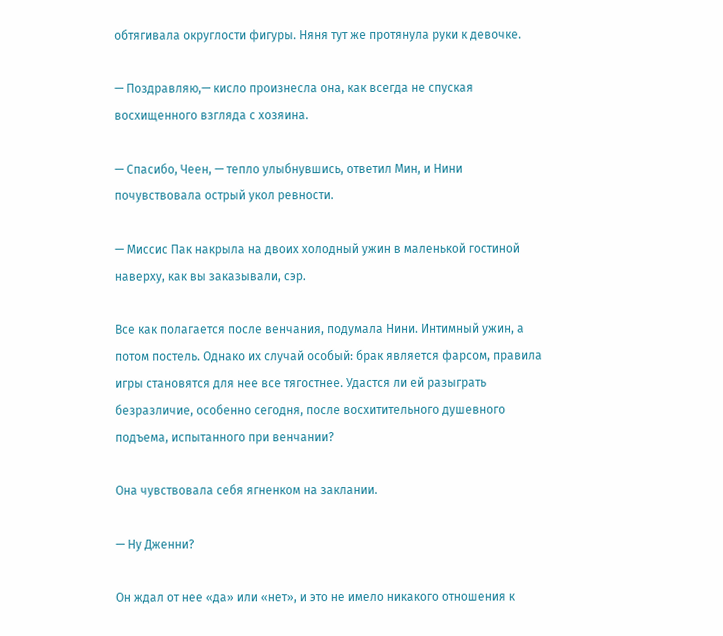обтягивала округлости фигуры. Няня тут же протянула руки к девочке.

— Поздравляю,— кисло произнесла она, как всегда не спуская восхищенного взгляда с хозяина.

— Спасибо, Чеен, — тепло улыбнувшись, ответил Мин, и Нини почувствовала острый укол ревности.

— Миссис Пак накрыла на двоих холодный ужин в маленькой гостиной наверху, как вы заказывали, сэр.

Все как полагается после венчания, подумала Нини. Интимный ужин, а потом постель. Однако их случай особый: брак является фарсом, правила игры становятся для нее все тягостнее. Удастся ли ей разыграть безразличие, особенно сегодня, после восхитительного душевного подъема, испытанного при венчании?

Она чувствовала себя ягненком на заклании.

— Ну Дженни?

Он ждал от нее «да» или «нет», и это не имело никакого отношения к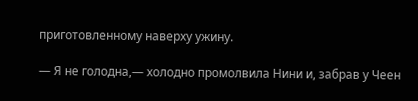приготовленному наверху ужину.

— Я не голодна,— холодно промолвила Нини и, забрав у Чеен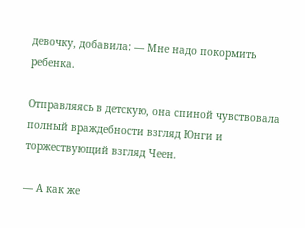девочку, добавила: — Мне надо покормить ребенка.

Отправляясь в детскую, она спиной чувствовала полный враждебности взгляд Юнги и торжествующий взгляд Чеен.

— А как же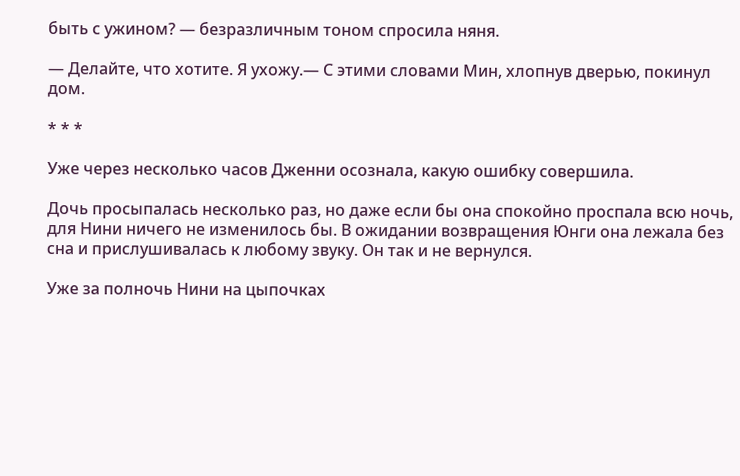быть с ужином? — безразличным тоном спросила няня.

— Делайте, что хотите. Я ухожу.— С этими словами Мин, хлопнув дверью, покинул дом.

* * *

Уже через несколько часов Дженни осознала, какую ошибку совершила.

Дочь просыпалась несколько раз, но даже если бы она спокойно проспала всю ночь, для Нини ничего не изменилось бы. В ожидании возвращения Юнги она лежала без сна и прислушивалась к любому звуку. Он так и не вернулся.

Уже за полночь Нини на цыпочках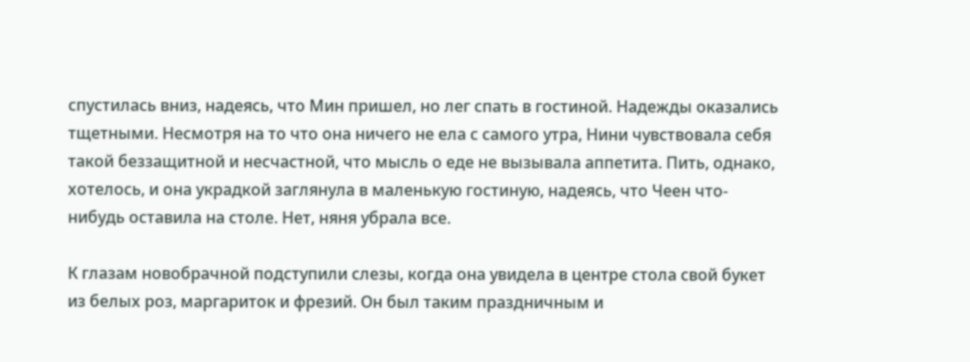спустилась вниз, надеясь, что Мин пришел, но лег спать в гостиной. Надежды оказались тщетными. Несмотря на то что она ничего не ела с самого утра, Нини чувствовала себя такой беззащитной и несчастной, что мысль о еде не вызывала аппетита. Пить, однако, хотелось, и она украдкой заглянула в маленькую гостиную, надеясь, что Чеен что-нибудь оставила на столе. Нет, няня убрала все.

К глазам новобрачной подступили слезы, когда она увидела в центре стола свой букет из белых роз, маргариток и фрезий. Он был таким праздничным и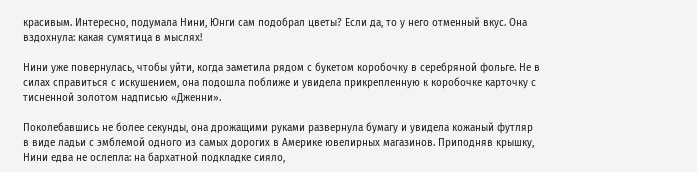красивым. Интересно, подумала Нини, Юнги сам подобрал цветы? Если да, то у него отменный вкус. Она вздохнула: какая сумятица в мыслях!

Нини уже повернулась, чтобы уйти, когда заметила рядом с букетом коробочку в серебряной фольге. Не в силах справиться с искушением, она подошла поближе и увидела прикрепленную к коробочке карточку с тисненной золотом надписью «Дженни».

Поколебавшись не более секунды, она дрожащими руками развернула бумагу и увидела кожаный футляр в виде ладьи с эмблемой одного из самых дорогих в Америке ювелирных магазинов. Приподняв крышку, Нини едва не ослепла: на бархатной подкладке сияло,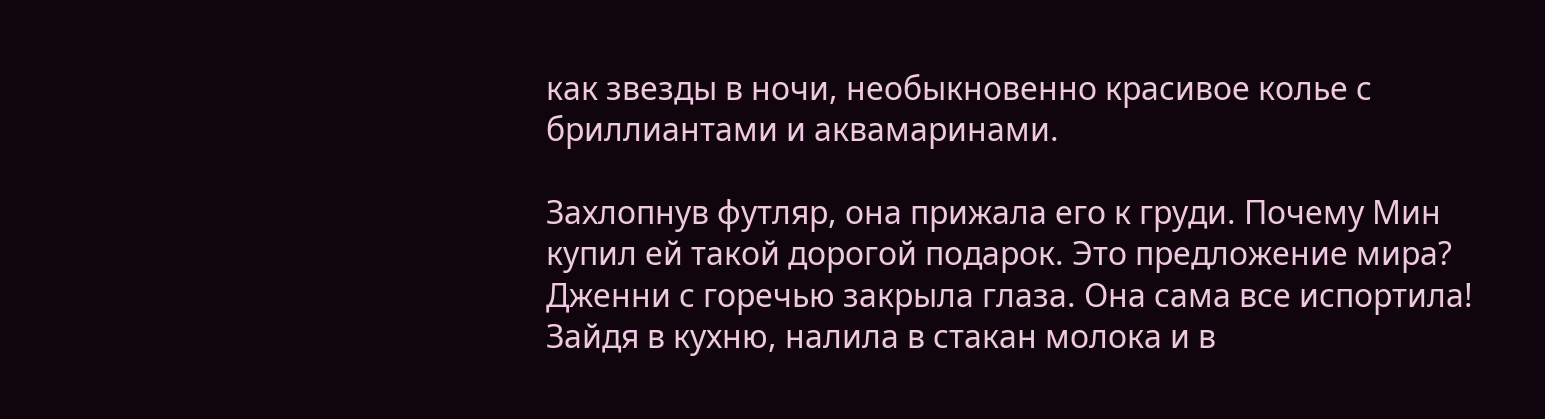как звезды в ночи, необыкновенно красивое колье с бриллиантами и аквамаринами.

Захлопнув футляр, она прижала его к груди. Почему Мин купил ей такой дорогой подарок. Это предложение мира? Дженни с горечью закрыла глаза. Она сама все испортила! Зайдя в кухню, налила в стакан молока и в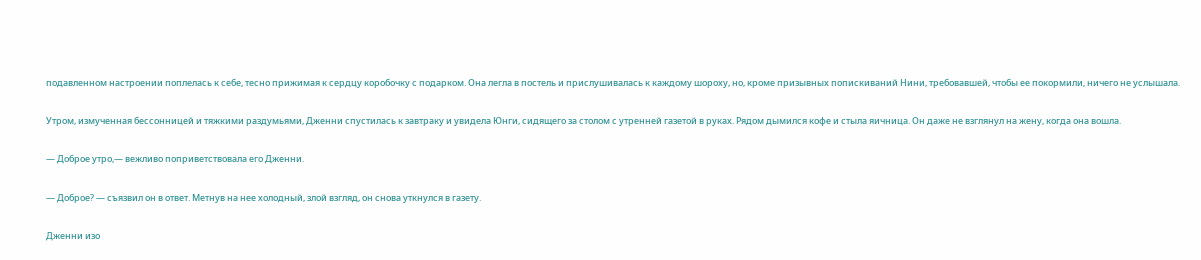подавленном настроении поплелась к себе, тесно прижимая к сердцу коробочку с подарком. Она легла в постель и прислушивалась к каждому шороху, но, кроме призывных попискиваний Нини, требовавшей, чтобы ее покормили, ничего не услышала.

Утром, измученная бессонницей и тяжкими раздумьями, Дженни спустилась к завтраку и увидела Юнги, сидящего за столом с утренней газетой в руках. Рядом дымился кофе и стыла яичница. Он даже не взглянул на жену, когда она вошла.

— Доброе утро,— вежливо поприветствовала его Дженни.

— Доброе? — съязвил он в ответ. Метнув на нее холодный, злой взгляд, он снова уткнулся в газету.

Дженни изо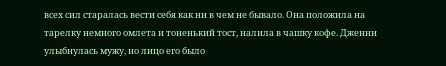всех сил старалась вести себя как ни в чем не бывало. Она положила на тарелку немного омлета и тоненький тост, налила в чашку кофе. Дженни улыбнулась мужу, но лицо его было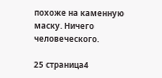похоже на каменную маску. Ничего человеческого.

25 страница4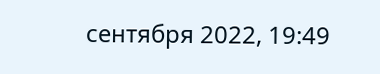сентября 2022, 19:49